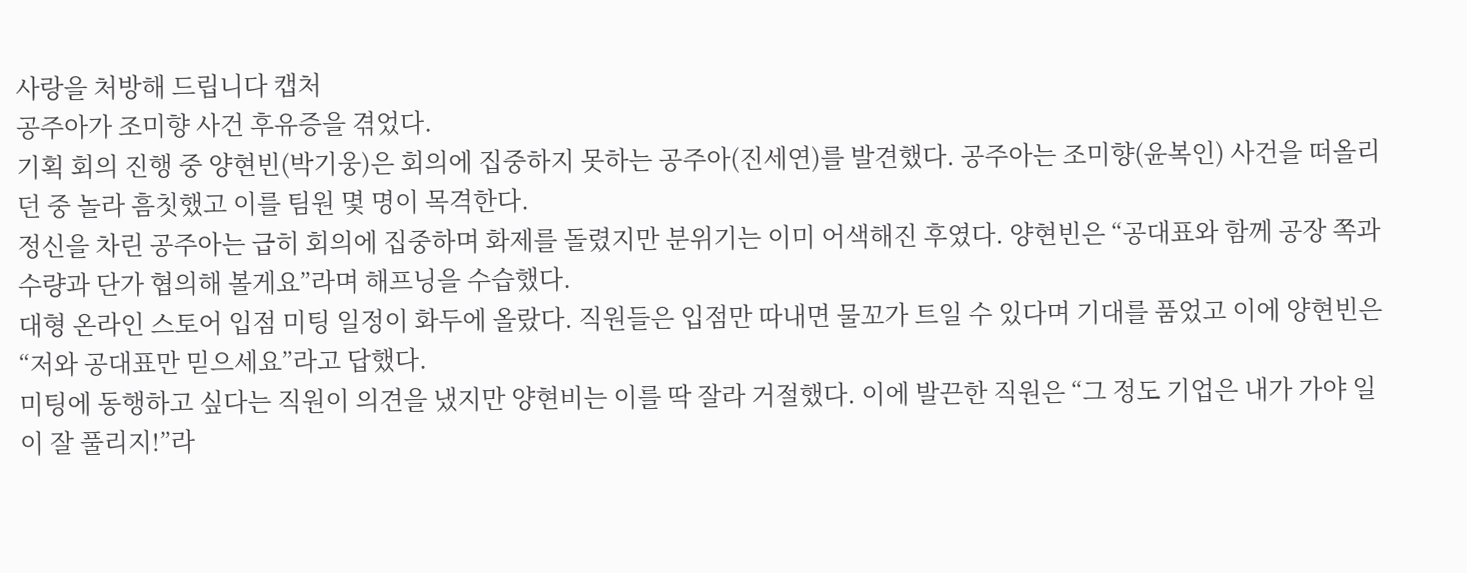사랑을 처방해 드립니다 캡처
공주아가 조미향 사건 후유증을 겪었다.
기획 회의 진행 중 양현빈(박기웅)은 회의에 집중하지 못하는 공주아(진세연)를 발견했다. 공주아는 조미향(윤복인) 사건을 떠올리던 중 놀라 흠칫했고 이를 팀원 몇 명이 목격한다.
정신을 차린 공주아는 급히 회의에 집중하며 화제를 돌렸지만 분위기는 이미 어색해진 후였다. 양현빈은 “공대표와 함께 공장 쪽과 수량과 단가 협의해 볼게요”라며 해프닝을 수습했다.
대형 온라인 스토어 입점 미팅 일정이 화두에 올랐다. 직원들은 입점만 따내면 물꼬가 트일 수 있다며 기대를 품었고 이에 양현빈은 “저와 공대표만 믿으세요”라고 답했다.
미팅에 동행하고 싶다는 직원이 의견을 냈지만 양현비는 이를 딱 잘라 거절했다. 이에 발끈한 직원은 “그 정도 기업은 내가 가야 일이 잘 풀리지!”라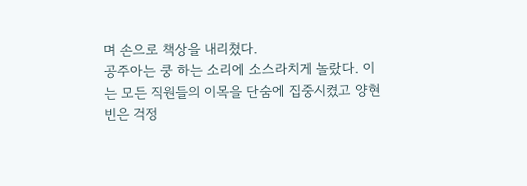며 손으로 책상을 내리쳤다.
공주아는 쿵 하는 소리에 소스라치게 놀랐다. 이는 모든 직원들의 이목을 단숨에 집중시켰고 양현빈은 걱정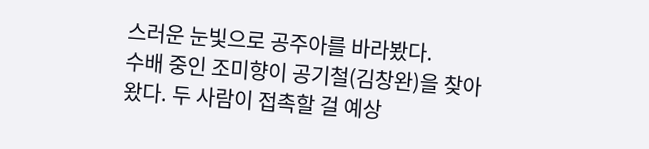스러운 눈빛으로 공주아를 바라봤다.
수배 중인 조미향이 공기철(김창완)을 찾아왔다. 두 사람이 접촉할 걸 예상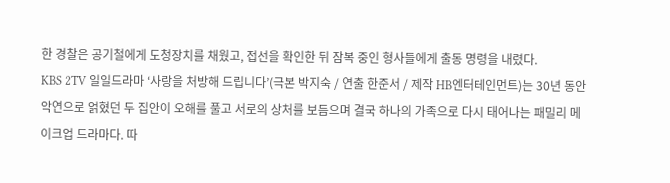한 경찰은 공기철에게 도청장치를 채웠고, 접선을 확인한 뒤 잠복 중인 형사들에게 출동 명령을 내렸다.
KBS 2TV 일일드라마 ‘사랑을 처방해 드립니다’(극본 박지숙 / 연출 한준서 / 제작 HB엔터테인먼트)는 30년 동안 악연으로 얽혔던 두 집안이 오해를 풀고 서로의 상처를 보듬으며 결국 하나의 가족으로 다시 태어나는 패밀리 메이크업 드라마다. 따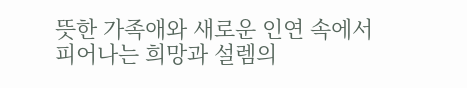뜻한 가족애와 새로운 인연 속에서 피어나는 희망과 설렘의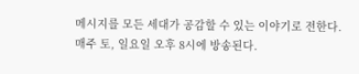메시지를 모든 세대가 공감할 수 있는 이야기로 전한다.
매주 토, 일요일 오후 8시에 방송된다.